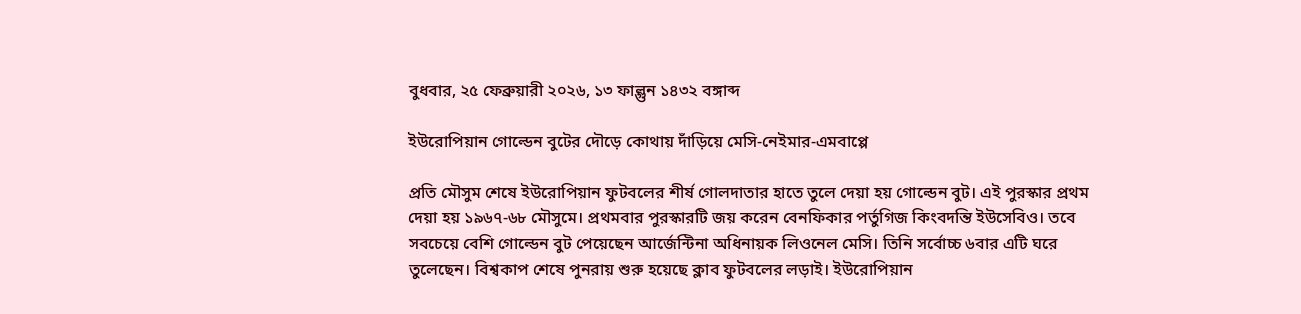বুধবার, ২৫ ফেব্রুয়ারী ২০২৬, ১৩ ফাল্গুন ১৪৩২ বঙ্গাব্দ

ইউরোপিয়ান গোল্ডেন বুটের দৌড়ে কোথায় দাঁড়িয়ে মেসি-নেইমার-এমবাপ্পে

প্রতি মৌসুম শেষে ইউরোপিয়ান ফুটবলের শীর্ষ গোলদাতার হাতে তুলে দেয়া হয় গোল্ডেন বুট। এই পুরস্কার প্রথম দেয়া হয় ১৯৬৭-৬৮ মৌসুমে। প্রথমবার পুরস্কারটি জয় করেন বেনফিকার পর্তুগিজ কিংবদন্তি ইউসেবিও। তবে সবচেয়ে বেশি গোল্ডেন বুট পেয়েছেন আর্জেন্টিনা অধিনায়ক লিওনেল মেসি। তিনি সর্বোচ্চ ৬বার এটি ঘরে তুলেছেন। বিশ্বকাপ শেষে পুনরায় শুরু হয়েছে ক্লাব ফুটবলের লড়াই। ইউরোপিয়ান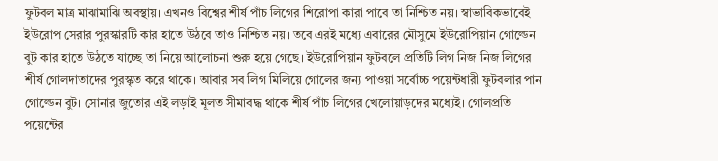ফুটবল মাত্র মাঝামাঝি অবস্থায়। এখনও বিশ্বের শীর্ষ পাঁচ লিগের শিরোপা কারা পাবে তা নিশ্চিত নয়। স্বাভাবিকভাবেই ইউরোপ সেরার পুরস্কারটি কার হাতে উঠবে তাও নিশ্চিত নয়। তবে এরই মধ্যে এবারের মৌসুমে ইউরোপিয়ান গোল্ডেন বুট কার হাতে উঠতে যাচ্ছে তা নিয়ে আলোচনা শুরু হয়ে গেছে। ইউরোপিয়ান ফুটবলে প্রতিটি লিগ নিজ নিজ লিগের শীর্ষ গোলদাতাদের পুরস্কৃত করে থাকে। আবার সব লিগ মিলিয়ে গোলের জন্য পাওয়া সর্বোচ্চ পয়েন্টধারী ফুটবলার পান গোল্ডেন বুট। সোনার জুতোর এই লড়াই মূলত সীমাবদ্ধ থাকে শীর্ষ পাঁচ লিগের খেলোয়াড়দের মধ্যেই। গোলপ্রতি পয়েন্টের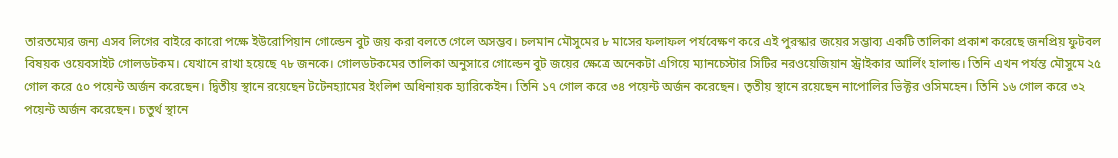তারতম্যের জন্য এসব লিগের বাইরে কারো পক্ষে ইউরোপিয়ান গোল্ডেন বুট জয় করা বলতে গেলে অসম্ভব। চলমান মৌসুমের ৮ মাসের ফলাফল পর্যবেক্ষণ করে এই পুরস্কার জয়ের সম্ভাব্য একটি তালিকা প্রকাশ করেছে জনপ্রিয় ফুটবল বিষয়ক ওয়েবসাইট গোলডটকম। যেখানে রাখা হয়েছে ৭৮ জনকে। গোলডটকমের তালিকা অনুসারে গোল্ডেন বুট জয়ের ক্ষেত্রে অনেকটা এগিয়ে ম্যানচেস্টার সিটির নরওয়েজিয়ান স্ট্রাইকার আর্লিং হালান্ড। তিনি এখন পর্যন্ত মৌসুমে ২৫ গোল করে ৫০ পয়েন্ট অর্জন করেছেন। দ্বিতীয় স্থানে রয়েছেন টটেনহ্যামের ইংলিশ অধিনায়ক হ্যারিকেইন। তিনি ১৭ গোল করে ৩৪ পয়েন্ট অর্জন করেছেন। তৃতীয় স্থানে রয়েছেন নাপোলির ভিক্টর ওসিমহেন। তিনি ১৬ গোল করে ৩২ পয়েন্ট অর্জন করেছেন। চতুর্থ স্থানে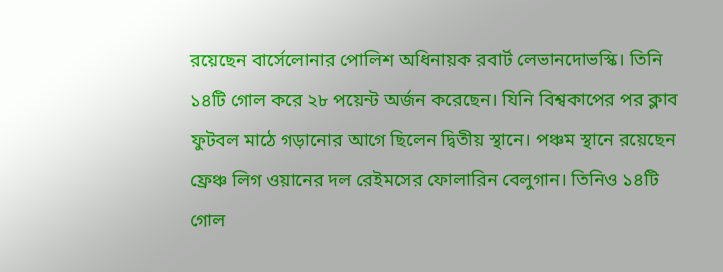রয়েছেন বার্সেলোনার পোলিশ অধিনায়ক রবার্ট লেভানদোভস্কি। তিনি ১৪টি গোল করে ২৮ পয়েন্ট অর্জন করেছেন। যিনি বিশ্বকাপের পর ক্লাব ফুটবল মাঠে গড়ানোর আগে ছিলেন দ্বিতীয় স্থানে। পঞ্চম স্থানে রয়েছেন ফ্রেঞ্চ লিগ ওয়ানের দল রেইমসের ফোলারিন বেলুগান। তিনিও ১৪টি গোল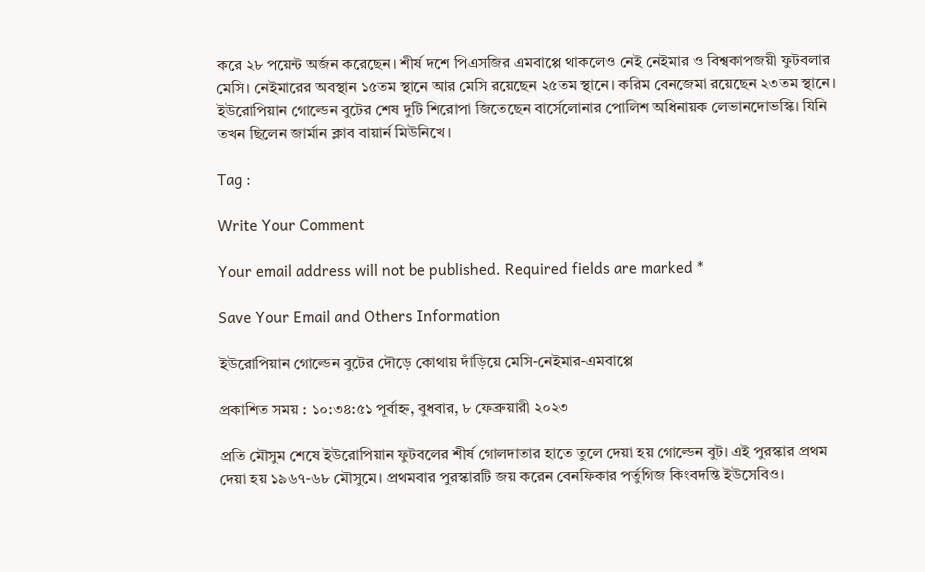করে ২৮ পয়েন্ট অর্জন করেছেন। শীর্ষ দশে পিএসজির এমবাপ্পে থাকলেও নেই নেইমার ও বিশ্বকাপজয়ী ফুটবলার মেসি। নেইমারের অবস্থান ১৫তম স্থানে আর মেসি রয়েছেন ২৫তম স্থানে। করিম বেনজেমা রয়েছেন ২৩তম স্থানে। ইউরোপিয়ান গোল্ডেন বুটের শেষ দুটি শিরোপা জিতেছেন বার্সেলোনার পোলিশ অধিনায়ক লেভানদোভস্কি। যিনি তখন ছিলেন জার্মান ক্লাব বায়ার্ন মিউনিখে।

Tag :

Write Your Comment

Your email address will not be published. Required fields are marked *

Save Your Email and Others Information

ইউরোপিয়ান গোল্ডেন বুটের দৌড়ে কোথায় দাঁড়িয়ে মেসি-নেইমার-এমবাপ্পে

প্রকাশিত সময় : ১০:৩৪:৫১ পূর্বাহ্ন, বুধবার, ৮ ফেব্রুয়ারী ২০২৩

প্রতি মৌসুম শেষে ইউরোপিয়ান ফুটবলের শীর্ষ গোলদাতার হাতে তুলে দেয়া হয় গোল্ডেন বুট। এই পুরস্কার প্রথম দেয়া হয় ১৯৬৭-৬৮ মৌসুমে। প্রথমবার পুরস্কারটি জয় করেন বেনফিকার পর্তুগিজ কিংবদন্তি ইউসেবিও।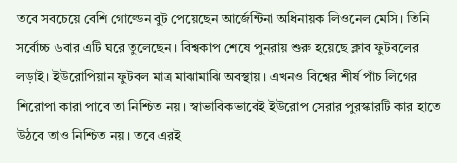তবে সবচেয়ে বেশি গোল্ডেন বুট পেয়েছেন আর্জেন্টিনা অধিনায়ক লিওনেল মেসি। তিনি সর্বোচ্চ ৬বার এটি ঘরে তুলেছেন। বিশ্বকাপ শেষে পুনরায় শুরু হয়েছে ক্লাব ফুটবলের লড়াই। ইউরোপিয়ান ফুটবল মাত্র মাঝামাঝি অবস্থায়। এখনও বিশ্বের শীর্ষ পাঁচ লিগের শিরোপা কারা পাবে তা নিশ্চিত নয়। স্বাভাবিকভাবেই ইউরোপ সেরার পুরস্কারটি কার হাতে উঠবে তাও নিশ্চিত নয়। তবে এরই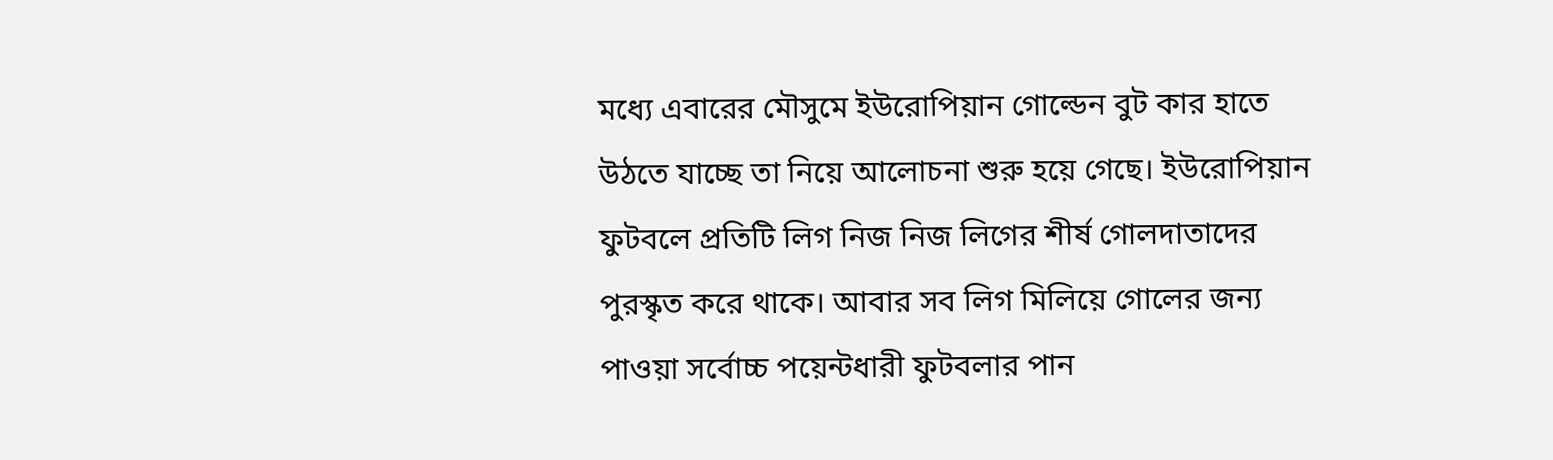মধ্যে এবারের মৌসুমে ইউরোপিয়ান গোল্ডেন বুট কার হাতে উঠতে যাচ্ছে তা নিয়ে আলোচনা শুরু হয়ে গেছে। ইউরোপিয়ান ফুটবলে প্রতিটি লিগ নিজ নিজ লিগের শীর্ষ গোলদাতাদের পুরস্কৃত করে থাকে। আবার সব লিগ মিলিয়ে গোলের জন্য পাওয়া সর্বোচ্চ পয়েন্টধারী ফুটবলার পান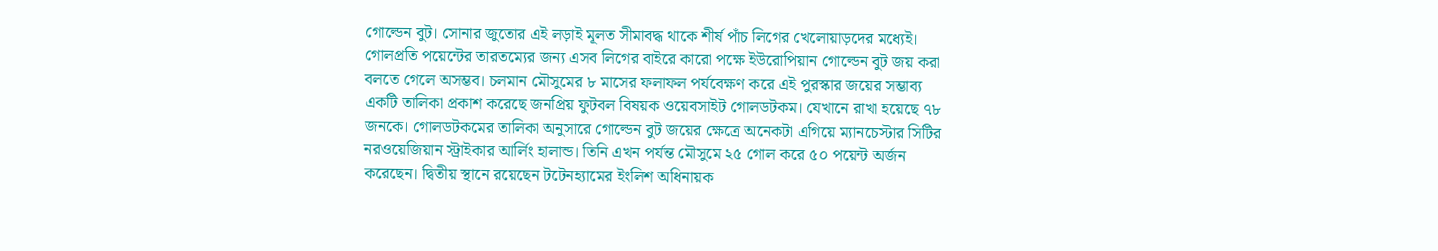গোল্ডেন বুট। সোনার জুতোর এই লড়াই মূলত সীমাবদ্ধ থাকে শীর্ষ পাঁচ লিগের খেলোয়াড়দের মধ্যেই। গোলপ্রতি পয়েন্টের তারতম্যের জন্য এসব লিগের বাইরে কারো পক্ষে ইউরোপিয়ান গোল্ডেন বুট জয় করা বলতে গেলে অসম্ভব। চলমান মৌসুমের ৮ মাসের ফলাফল পর্যবেক্ষণ করে এই পুরস্কার জয়ের সম্ভাব্য একটি তালিকা প্রকাশ করেছে জনপ্রিয় ফুটবল বিষয়ক ওয়েবসাইট গোলডটকম। যেখানে রাখা হয়েছে ৭৮ জনকে। গোলডটকমের তালিকা অনুসারে গোল্ডেন বুট জয়ের ক্ষেত্রে অনেকটা এগিয়ে ম্যানচেস্টার সিটির নরওয়েজিয়ান স্ট্রাইকার আর্লিং হালান্ড। তিনি এখন পর্যন্ত মৌসুমে ২৫ গোল করে ৫০ পয়েন্ট অর্জন করেছেন। দ্বিতীয় স্থানে রয়েছেন টটেনহ্যামের ইংলিশ অধিনায়ক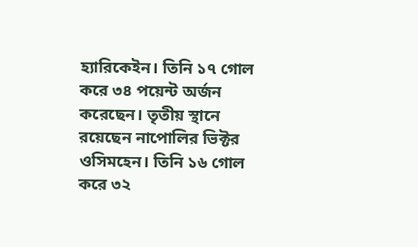হ্যারিকেইন। তিনি ১৭ গোল করে ৩৪ পয়েন্ট অর্জন করেছেন। তৃতীয় স্থানে রয়েছেন নাপোলির ভিক্টর ওসিমহেন। তিনি ১৬ গোল করে ৩২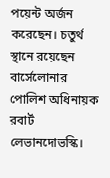পয়েন্ট অর্জন করেছেন। চতুর্থ স্থানে রয়েছেন বার্সেলোনার পোলিশ অধিনায়ক রবার্ট লেভানদোভস্কি।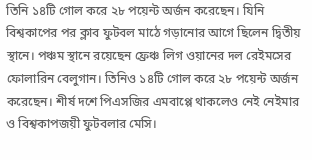তিনি ১৪টি গোল করে ২৮ পয়েন্ট অর্জন করেছেন। যিনি বিশ্বকাপের পর ক্লাব ফুটবল মাঠে গড়ানোর আগে ছিলেন দ্বিতীয় স্থানে। পঞ্চম স্থানে রয়েছেন ফ্রেঞ্চ লিগ ওয়ানের দল রেইমসের ফোলারিন বেলুগান। তিনিও ১৪টি গোল করে ২৮ পয়েন্ট অর্জন করেছেন। শীর্ষ দশে পিএসজির এমবাপ্পে থাকলেও নেই নেইমার ও বিশ্বকাপজয়ী ফুটবলার মেসি।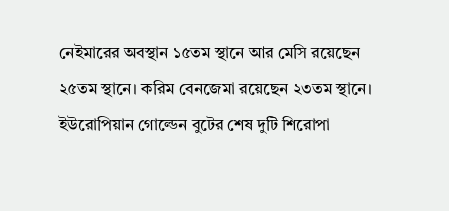নেইমারের অবস্থান ১৫তম স্থানে আর মেসি রয়েছেন ২৫তম স্থানে। করিম বেনজেমা রয়েছেন ২৩তম স্থানে। ইউরোপিয়ান গোল্ডেন বুটের শেষ দুটি শিরোপা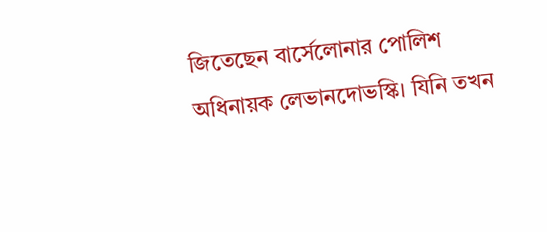জিতেছেন বার্সেলোনার পোলিশ অধিনায়ক লেভানদোভস্কি। যিনি তখন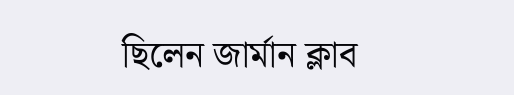ছিলেন জার্মান ক্লাব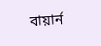বায়ার্ন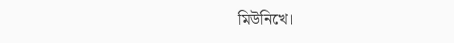মিউনিখে।